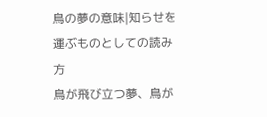鳥の夢の意味|知らせを運ぶものとしての読み方
鳥が飛び立つ夢、鳥が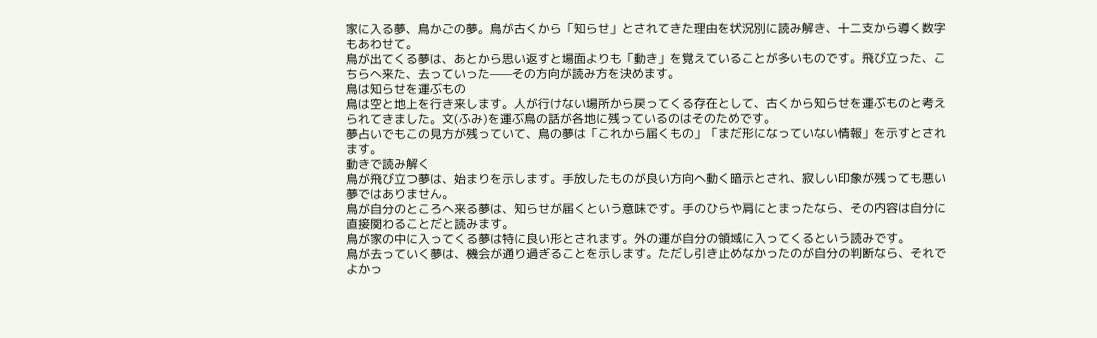家に入る夢、鳥かごの夢。鳥が古くから「知らせ」とされてきた理由を状況別に読み解き、十二支から導く数字もあわせて。
鳥が出てくる夢は、あとから思い返すと場面よりも「動き」を覚えていることが多いものです。飛び立った、こちらへ来た、去っていった——その方向が読み方を決めます。
鳥は知らせを運ぶもの
鳥は空と地上を行き来します。人が行けない場所から戻ってくる存在として、古くから知らせを運ぶものと考えられてきました。文(ふみ)を運ぶ鳥の話が各地に残っているのはそのためです。
夢占いでもこの見方が残っていて、鳥の夢は「これから届くもの」「まだ形になっていない情報」を示すとされます。
動きで読み解く
鳥が飛び立つ夢は、始まりを示します。手放したものが良い方向へ動く暗示とされ、寂しい印象が残っても悪い夢ではありません。
鳥が自分のところへ来る夢は、知らせが届くという意味です。手のひらや肩にとまったなら、その内容は自分に直接関わることだと読みます。
鳥が家の中に入ってくる夢は特に良い形とされます。外の運が自分の領域に入ってくるという読みです。
鳥が去っていく夢は、機会が通り過ぎることを示します。ただし引き止めなかったのが自分の判断なら、それでよかっ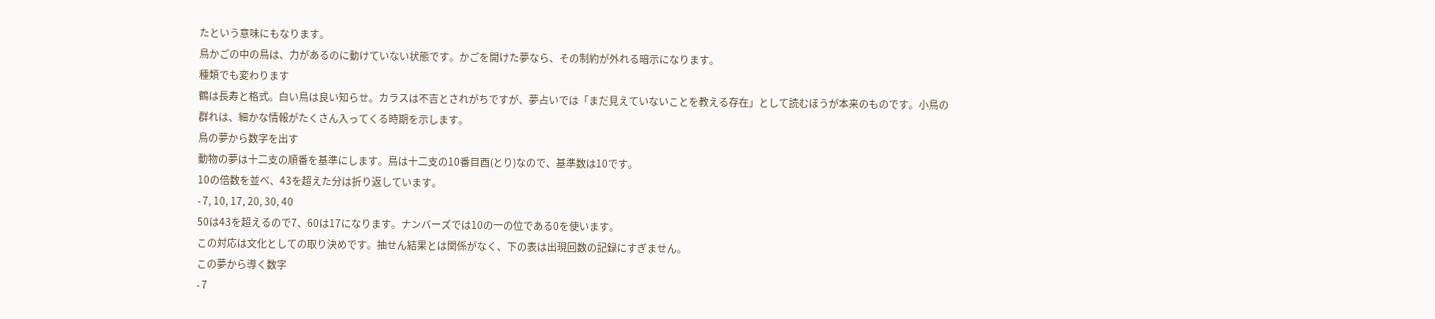たという意味にもなります。
鳥かごの中の鳥は、力があるのに動けていない状態です。かごを開けた夢なら、その制約が外れる暗示になります。
種類でも変わります
鶴は長寿と格式。白い鳥は良い知らせ。カラスは不吉とされがちですが、夢占いでは「まだ見えていないことを教える存在」として読むほうが本来のものです。小鳥の群れは、細かな情報がたくさん入ってくる時期を示します。
鳥の夢から数字を出す
動物の夢は十二支の順番を基準にします。鳥は十二支の10番目酉(とり)なので、基準数は10です。
10の倍数を並べ、43を超えた分は折り返しています。
- 7, 10, 17, 20, 30, 40
50は43を超えるので7、60は17になります。ナンバーズでは10の一の位である0を使います。
この対応は文化としての取り決めです。抽せん結果とは関係がなく、下の表は出現回数の記録にすぎません。
この夢から導く数字
- 7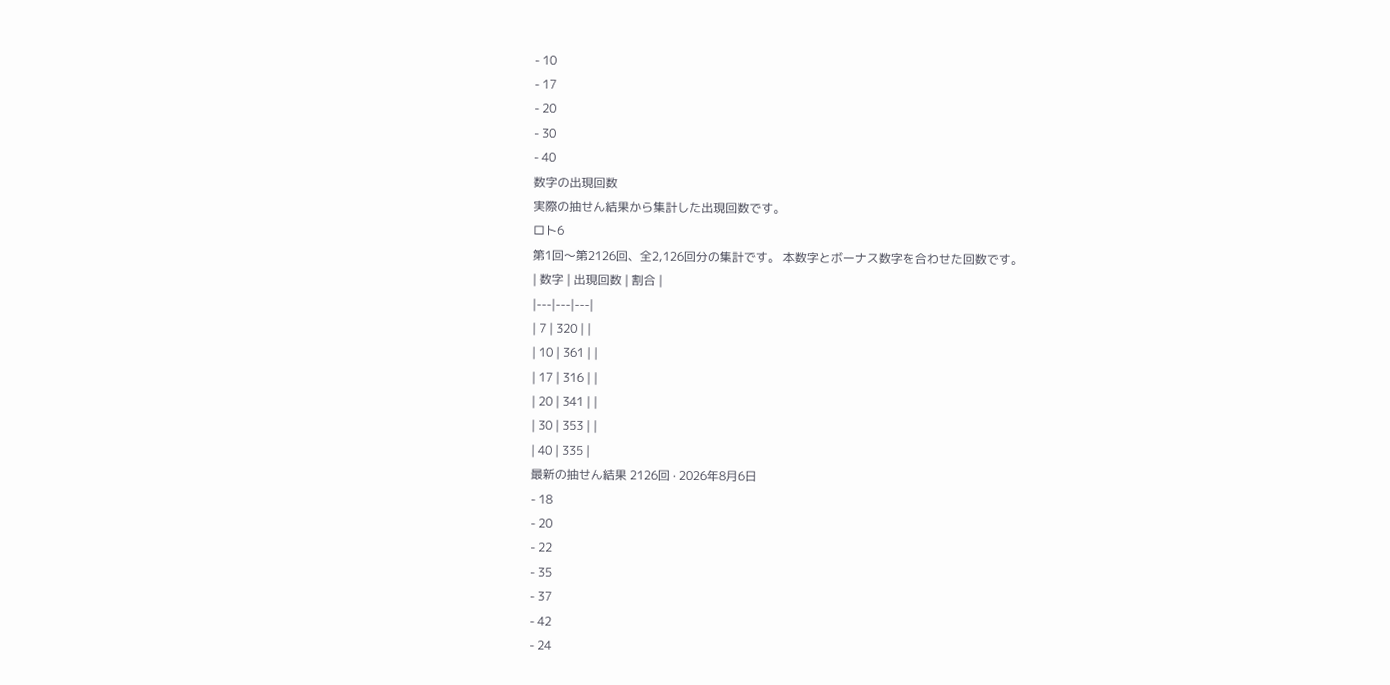- 10
- 17
- 20
- 30
- 40
数字の出現回数
実際の抽せん結果から集計した出現回数です。
ロト6
第1回〜第2126回、全2,126回分の集計です。 本数字とボーナス数字を合わせた回数です。
| 数字 | 出現回数 | 割合 |
|---|---|---|
| 7 | 320 | |
| 10 | 361 | |
| 17 | 316 | |
| 20 | 341 | |
| 30 | 353 | |
| 40 | 335 |
最新の抽せん結果 2126回 · 2026年8月6日
- 18
- 20
- 22
- 35
- 37
- 42
- 24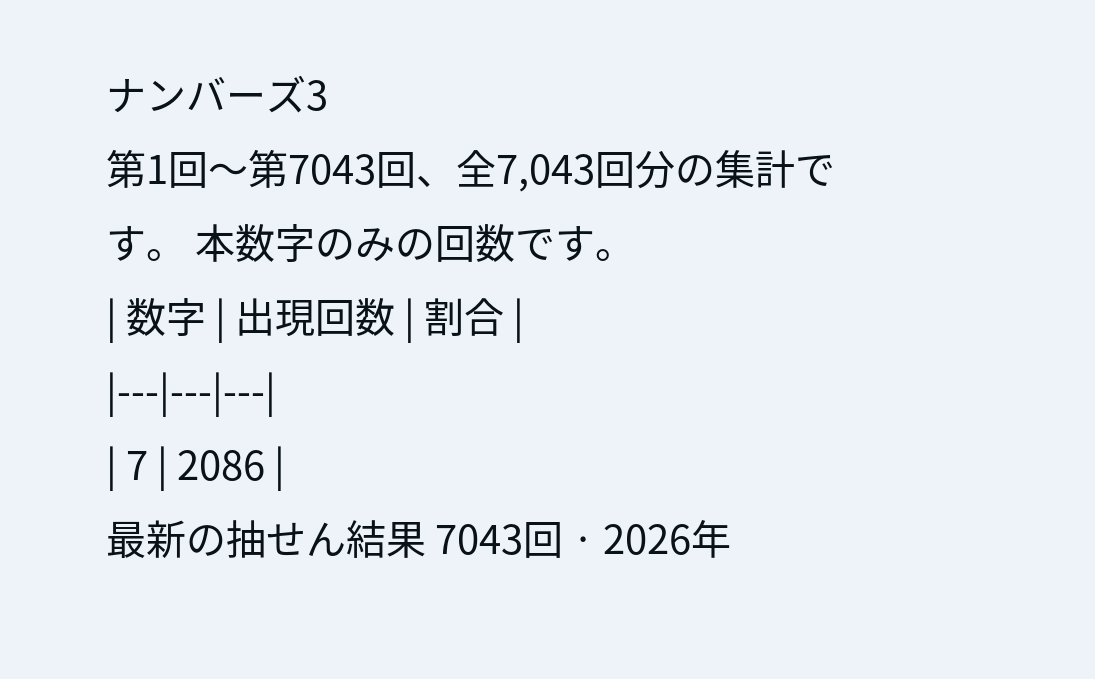ナンバーズ3
第1回〜第7043回、全7,043回分の集計です。 本数字のみの回数です。
| 数字 | 出現回数 | 割合 |
|---|---|---|
| 7 | 2086 |
最新の抽せん結果 7043回 · 2026年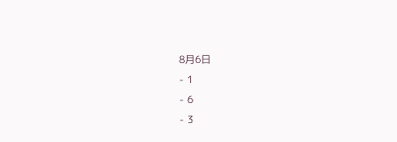8月6日
- 1
- 6
- 3